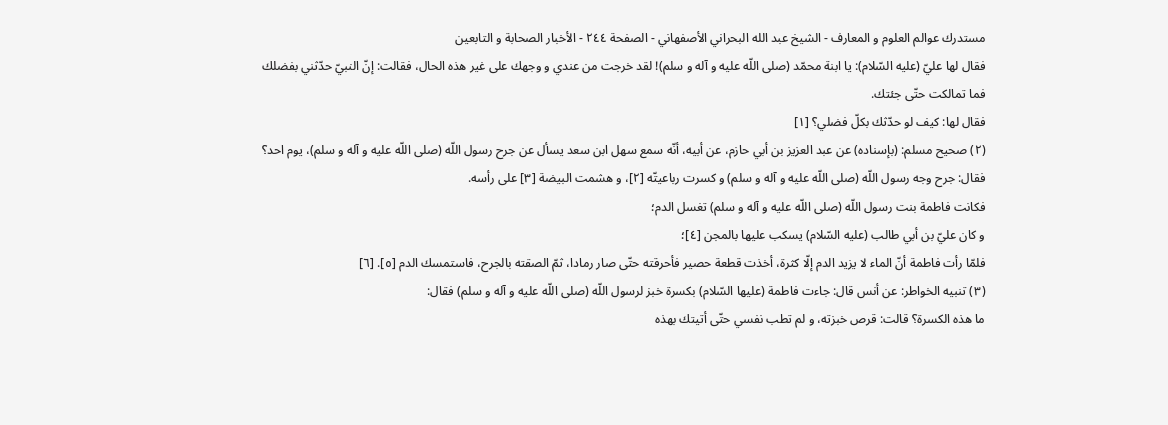مستدرك عوالم العلوم و المعارف - الشيخ عبد الله البحراني الأصفهاني - الصفحة ٢٤٤ - الأخبار الصحابة و التابعين
فقال لها عليّ (عليه السّلام): يا ابنة محمّد (صلى اللّه عليه و آله و سلم)! لقد خرجت من عندي و وجهك على غير هذه الحال، فقالت: إنّ النبيّ حدّثني بفضلك فما تمالكت حتّى جئتك.
فقال لها: كيف لو حدّثك بكلّ فضلي؟ [١]
(٢) صحيح مسلم: (بإسناده) عن عبد العزيز بن أبي حازم، عن أبيه، أنّه سمع سهل ابن سعد يسأل عن جرح رسول اللّه (صلى اللّه عليه و آله و سلم)، يوم احد؟
فقال: جرح وجه رسول اللّه (صلى اللّه عليه و آله و سلم) و كسرت رباعيتّه [٢]، و هشمت البيضة [٣] على رأسه.
فكانت فاطمة بنت رسول اللّه (صلى اللّه عليه و آله و سلم) تغسل الدم؛
و كان عليّ بن أبي طالب (عليه السّلام) يسكب عليها بالمجن [٤]؛
فلمّا رأت فاطمة أنّ الماء لا يزيد الدم إلّا كثرة، أخذت قطعة حصير فأحرقته حتّى صار رمادا، ثمّ الصقته بالجرح، فاستمسك الدم [٥]. [٦]
(٣) تنبيه الخواطر: عن أنس قال: جاءت فاطمة (عليها السّلام) بكسرة خبز لرسول اللّه (صلى اللّه عليه و آله و سلم) فقال:
ما هذه الكسرة؟ قالت: قرص خبزته، و لم تطب نفسي حتّى أتيتك بهذه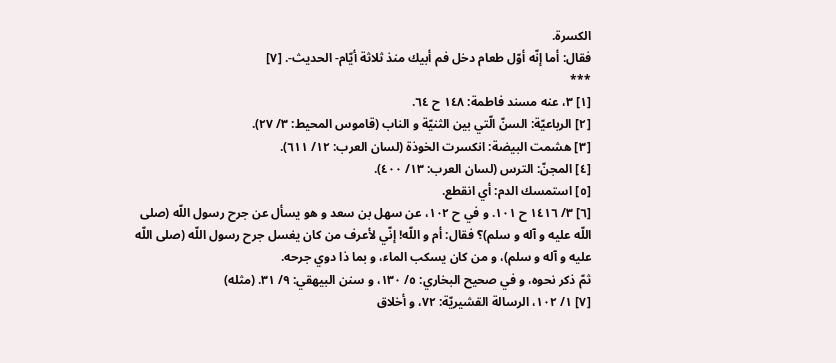الكسرة.
فقال: أما إنّه أوّل طعام دخل فم أبيك منذ ثلاثة أيّام- الحديث-. [٧]
***
[١] ٣، عنه مسند فاطمة: ١٤٨ ح ٦٤.
[٢] الرباعيّة: السنّ الّتي بين الثنيّة و الناب (قاموس المحيط: ٣/ ٢٧).
[٣] هشمت البيضة: انكسرت الخوذة (لسان العرب: ١٢/ ٦١١).
[٤] المجنّ: الترس (لسان العرب: ١٣/ ٤٠٠).
[٥] استمسك الدم: أي انقطع.
[٦] ٣/ ١٤١٦ ح ١٠١. و في ح ١٠٢، عن سهل بن سعد و هو يسأل عن جرح رسول اللّه (صلى اللّه عليه و آله و سلم)؟ فقال: أم و اللّه! إنّي لأعرف من كان يغسل جرح رسول اللّه (صلى اللّه عليه و آله و سلم)، و من كان يسكب الماء، و بما ذا دوي جرحه.
ثمّ ذكر نحوه، و في صحيح البخاري: ٥/ ١٣٠، و سنن البيهقي: ٩/ ٣١. (مثله)
[٧] ١/ ١٠٢، الرسالة القشيريّة: ٧٢، و أخلاق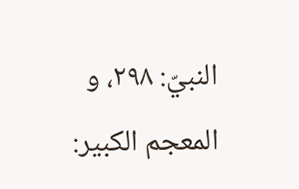النبيّ: ٢٩٨، و المعجم الكبير: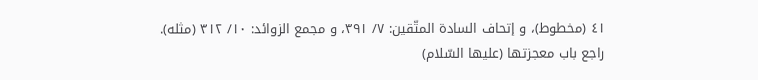٤١ (مخطوط)، و إتحاف السادة المتّقين: ٧/ ٣٩١، و مجمع الزوائد: ١٠/ ٣١٢ (مثله).
راجع باب معجزتها (عليها السّلام)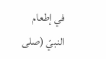في إطعام النبيّ (صلى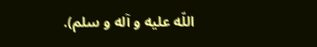اللّه عليه و آله و سلم).